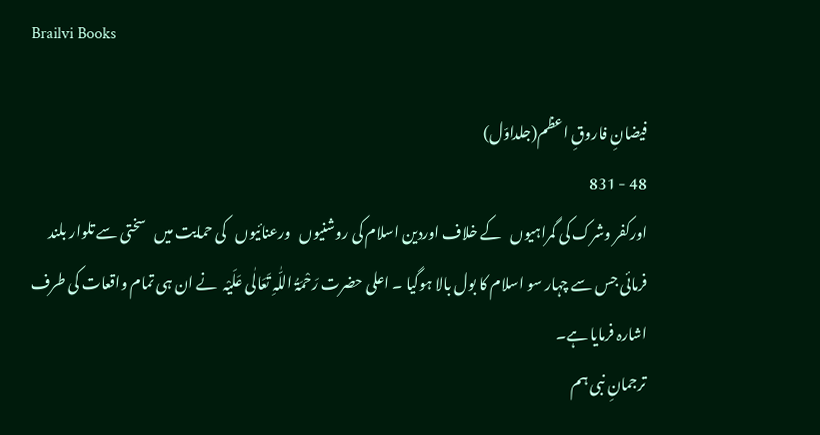Brailvi Books

فیضانِ فاروقِ اعظم(جلداوّل)
48 - 831
اورکفر وشرک کی گمراہیوں   کے خلاف اوردین اسلام کی روشنیوں   ورعنائیوں   کی حمایت میں   سختی سے تلوار بلند فرمائی جس سے چہار سو اسلام کا بول بالا ہوگیا ۔ اعلی حضرت رَحْمَۃُ اللّٰہِ تَعَالٰی عَلَیْہ  نے ان ہی تمام واقعات کی طرف اشارہ فرمایا ہے۔
ترجمانِ نبی ہم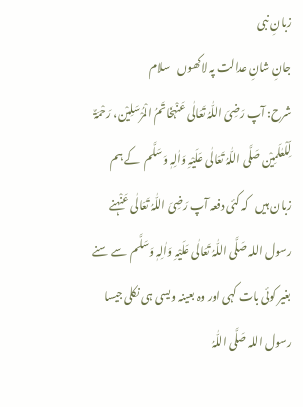زبانِ نبی
جانِ شانِ عدالت پہ لاکھوں   سلام
شرح: آپ رَضِیَ اللّٰہُ تَعَالٰی عَنْہخَاتَمُ الْمُرْسَلِیْن، رَحْمَۃٌ لِّلْعٰلَمِیْن صَلَّی اللّٰہُ تَعَالٰی عَلَیْہِ وَاٰلِہٖ وَسَلَّم  کے ہم زبان ہیں   کہ کئی دفعہ آپ رَضِیَ اللّٰہُ تَعَالٰی عَنْہنے رسول اللہ صَلَّی اللّٰہُ تَعَالٰی عَلَیْہِ وَاٰلِہٖ وَسَلَّم  سے سنے بغیر کوئی بات کہی اور وہ بعینہ ویسی ہی نکلی جیسا رسول اللہ صَلَّی اللّٰہُ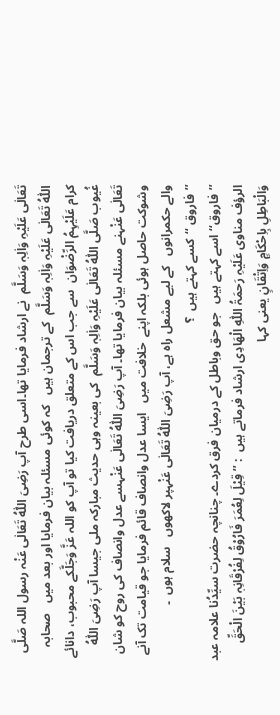تَعَالٰی عَلَیْہِ وَاٰلِہٖ وَسَلَّم  نے ارشاد فرمایا تھا۔اسی طرح آپ رَضِیَ اللّٰہُ تَعَالٰی عَنْہ رسول اللہ صَلَّی اللّٰہُ تَعَالٰی عَلَیْہِ وَاٰلِہٖ وَسَلَّم  کے ترجمان ہیں   کہ کوئی مسئلہ بیان فرمایا اور بعد میں   صحابہ کرام عَلَیْہِمُ الرِّضْوَان  سے جب اس کے متعلق دریافت کیا تو آپ کو اللہ عَزَّ وَجَلَّکے محبوب، دانائے غُیوب صَلَّی اللّٰہُ تَعَالٰی عَلَیْہِ وَاٰلِہٖ وَسَلَّم  کی بعینہ وہی حدیث مبارکہ ملی جیسا آپ رَضِیَ اللّٰہُ تَعَالٰی عَنْہنے مسئلہ بیان فرمایا تھا۔ آپ رَضِیَ اللّٰہُ تَعَالٰی عَنْہسے عدل وانصاف کی روح کو شان وشوکت حاصل ہوئی بلکہ اپنے  خلافت میں   ایسا عدل وانصاف قائم فرمایا جو قیامت تک آنے والے حکمرانوں   کے لیے مشعل راہ ہے، آپ رَضِیَ اللّٰہُ تَعَالٰی عَنْہپر لاکھوں   سلام ہوں  ۔
’’فاروق ‘‘کسے کہتے ہیں  ؟
’’فاروق‘‘ اسے کہتے ہیں   جو حق وباطل کے درمیان فرق کردے۔ چنانچہ حضرت سیِّدُنا علامہ عبد الرؤف مناوی عَلَیْہِ رَحمَۃُ اللّٰہِ الْھَادِی ارشاد فرماتے ہیں  : ’’قِیْلَ لِعُمَرَ فَارُوْقُ لِفُرْقَانِہٖ بَیْنَ الْحَقِّ وَالْبَاطِلِ بِاِحْكَامٍ وَاِتْقَانٍ یعنی کہا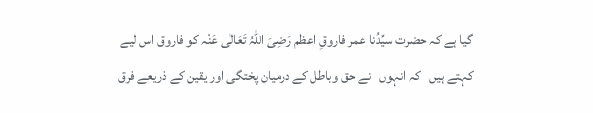گیا ہے کہ حضرت سیِّدُنا عمر فاروقِ اعظم رَضِیَ اللّٰہُ تَعَالٰی عَنْہ کو فاروق اس لیے کہتے ہیں   کہ انہوں   نے حق وباطل کے درمیان پختگی اور یقین کے ذریعے فرق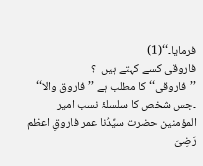فرمایا۔‘‘(1)
فاروقی کسے کہتے ہیں  ؟
’’فاروقی‘‘ کا مطلب ہے ’’فاروق والا‘‘ ۔جس شخص کا سلسلۂ نسب امیر المؤمنین حضرت سیِّدُنا عمر فاروقِ اعظم رَضِیَ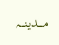مـــدینـــہ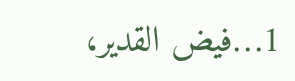1…فیض القدیر،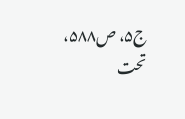ج۵، ص۵۸۸، تحت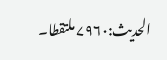الحدیث:۷۹۶۰ ملتقطا۔